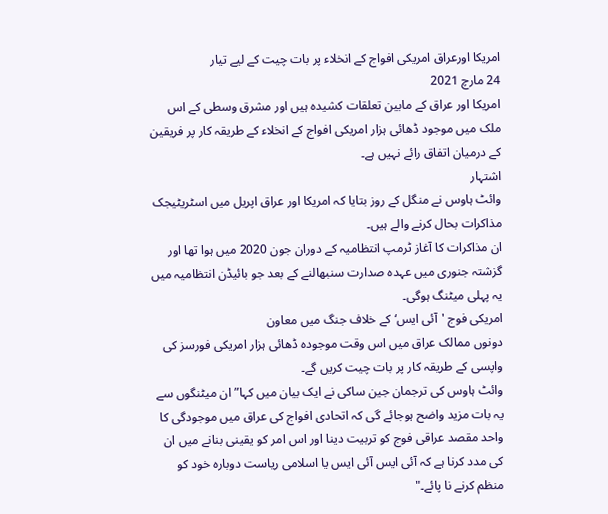امریکا اورعراق امریکی افواج کے انخلاء پر بات چیت کے لیے تیار
24 مارچ 2021
امریکا اور عراق کے مابین تعلقات کشیدہ ہیں اور مشرق وسطی کے اس ملک میں موجود ڈھائی ہزار امریکی افواج کے انخلاء کے طریقہ کار پر فریقین کے درمیان اتفاق رائے نہیں ہے۔
اشتہار
وائٹ ہاوس نے منگل کے روز بتایا کہ امریکا اور عراق اپریل میں اسٹریٹیجک مذاکرات بحال کرنے والے ہیں۔
ان مذاکرات کا آغاز ٹرمپ انتظامیہ کے دوران جون 2020 میں ہوا تھا اور گزشتہ جنوری میں عہدہ صدارت سنبھالنے کے بعد جو بائیڈن انتظامیہ میں یہ پہلی میٹنگ ہوگی۔
امریکی فوج 'آئی ایس‘ کے خلاف جنگ میں معاون
دونوں ممالک عراق میں اس وقت موجودہ ڈھائی ہزار امریکی فورسز کی واپسی کے طریقہ کار پر بات چیت کریں گے۔
وائٹ ہاوس کی ترجمان جین ساکی نے ایک بیان میں کہا”ان میٹنگوں سے یہ بات مزید واضح ہوجائے گی کہ اتحادی افواج کی عراق میں موجودگی کا واحد مقصد عراقی فوج کو تربیت دینا اور اس امر کو یقینی بنانے میں ان کی مدد کرنا ہے کہ آئی ایس آئی ایس یا اسلامی ریاست دوبارہ خود کو منظم کرنے نا پائے۔"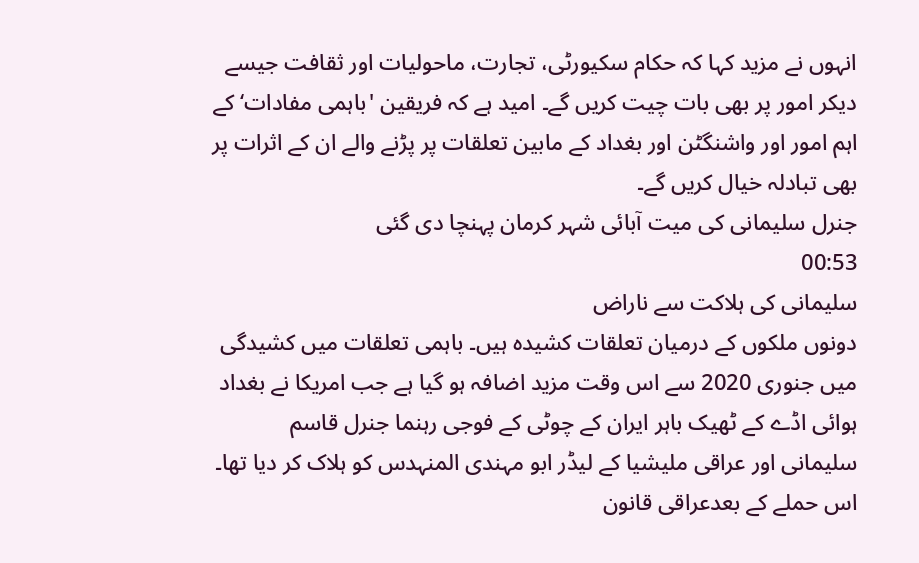انہوں نے مزید کہا کہ حکام سکیورٹی، تجارت، ماحولیات اور ثقافت جیسے دیکر امور پر بھی بات چیت کریں گے۔ امید ہے کہ فریقین 'باہمی مفادات‘ کے اہم امور اور واشنگٹن اور بغداد کے مابین تعلقات پر پڑنے والے ان کے اثرات پر بھی تبادلہ خیال کریں گے۔
جنرل سلیمانی کی میت آبائی شہر کرمان پہنچا دی گئی
00:53
سلیمانی کی ہلاکت سے ناراض
دونوں ملکوں کے درمیان تعلقات کشیدہ ہیں۔ باہمی تعلقات میں کشیدگی میں جنوری 2020 سے اس وقت مزید اضافہ ہو گیا ہے جب امریکا نے بغداد ہوائی اڈے کے ٹھیک باہر ایران کے چوٹی کے فوجی رہنما جنرل قاسم سلیمانی اور عراقی ملیشیا کے لیڈر ابو مہندی المنہدس کو ہلاک کر دیا تھا۔
اس حملے کے بعدعراقی قانون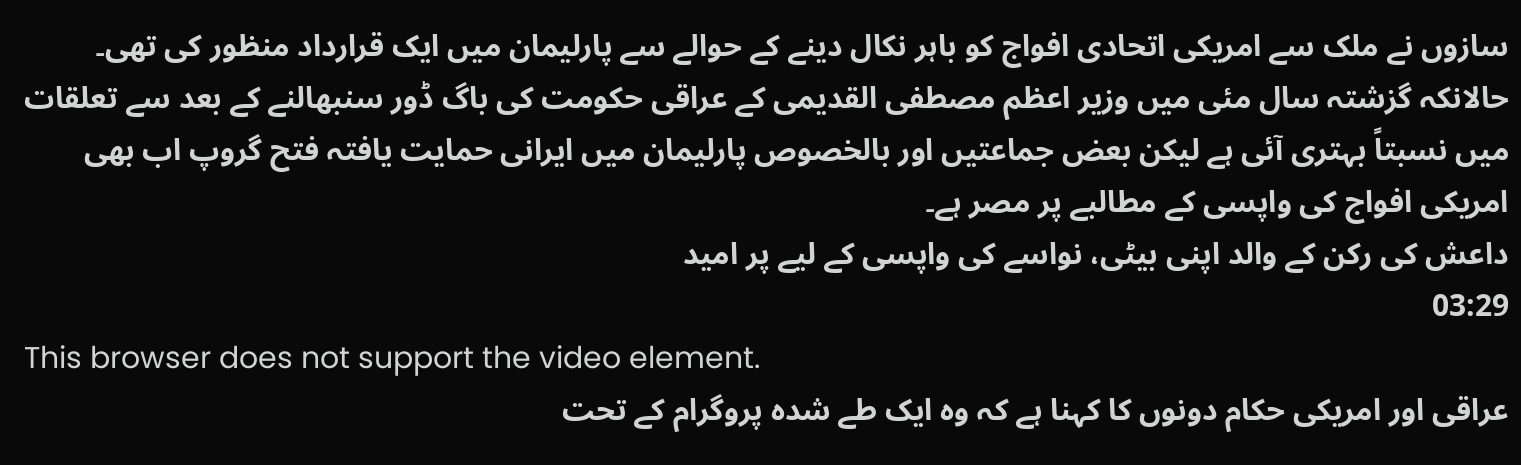سازوں نے ملک سے امریکی اتحادی افواج کو باہر نکال دینے کے حوالے سے پارلیمان میں ایک قرارداد منظور کی تھی۔
حالانکہ گزشتہ سال مئی میں وزیر اعظم مصطفی القدیمی کے عراقی حکومت کی باگ ڈور سنبھالنے کے بعد سے تعلقات میں نسبتاً بہتری آئی ہے لیکن بعض جماعتیں اور بالخصوص پارلیمان میں ایرانی حمایت یافتہ فتح گروپ اب بھی امریکی افواج کی واپسی کے مطالبے پر مصر ہے۔
داعش کی رکن کے والد اپنی بیٹی، نواسے کی واپسی کے لیے پر امید
03:29
This browser does not support the video element.
عراقی اور امریکی حکام دونوں کا کہنا ہے کہ وہ ایک طے شدہ پروگرام کے تحت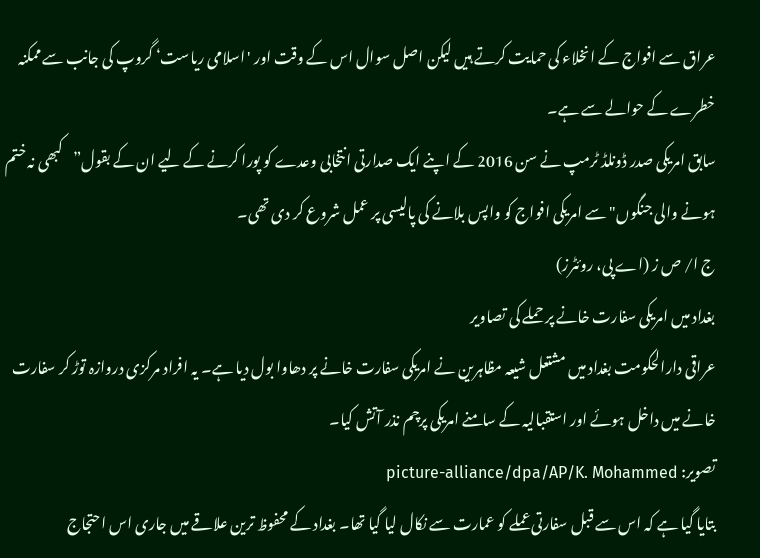عراق سے افواج کے انخلاء کی حمایت کرتے ہیں لیکن اصل سوال اس کے وقت اور 'اسلامی ریاست‘ گروپ کی جانب سے ممکنہ خطرے کے حوالے سے ہے۔
سابق امریکی صدر ڈونلڈ ٹرمپ نے سن 2016 کے اپنے ایک صدارتی انتخابی وعدے کو پورا کرنے کے لیے ان کے بقول”کبھی نہ ختم ہونے والی جنگوں" سے امریکی افواج کو واپس بلانے کی پالیسی پر عمل شروع کر دی تھی۔
ج ا/ ص ز (اے پی، روئٹرز)
بغداد میں امریکی سفارت خانے پر حملے کی تصاویر
عراقی دارالحکومت بغداد میں مشتعل شیعہ مظاہرین نے امریکی سفارت خانے پر دھاوا بول دیا ہے۔ یہ افراد مرکزی دروازہ توڑ کر سفارت خانے میں داخل ہوئے اور استقبالیہ کے سامنے امریکی پرچم نذر آتش کیا۔
تصویر: picture-alliance/dpa/AP/K. Mohammed
بتایا گیا ہے کہ اس سے قبل سفارتی عملے کو عمارت سے نکال لیا گیا تھا۔ بغداد کے محفوظ ترین علاقے میں جاری اس احتجاج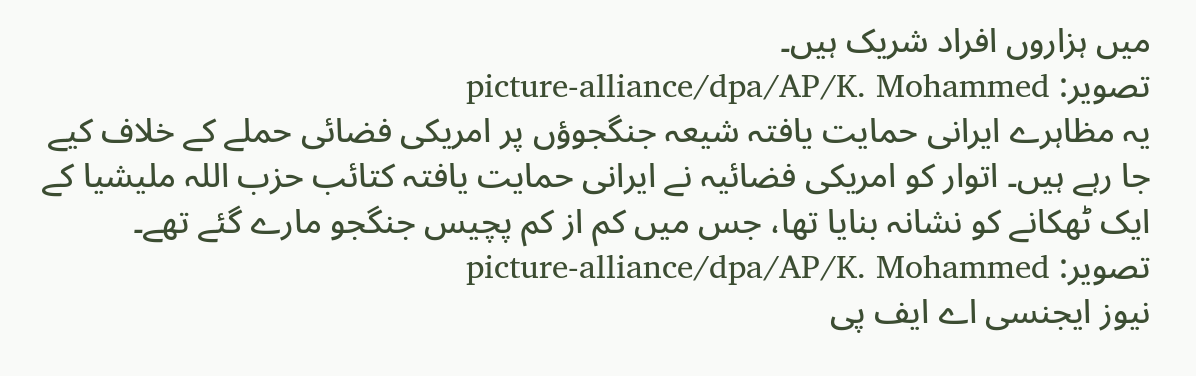میں ہزاروں افراد شریک ہیں۔
تصویر: picture-alliance/dpa/AP/K. Mohammed
یہ مظاہرے ایرانی حمایت یافتہ شیعہ جنگجوؤں پر امریکی فضائی حملے کے خلاف کیے جا رہے ہیں۔ اتوار کو امریکی فضائیہ نے ایرانی حمایت یافتہ کتائب حزب اللہ ملیشیا کے ایک ٹھکانے کو نشانہ بنایا تھا، جس میں کم از کم پچیس جنگجو مارے گئے تھے۔
تصویر: picture-alliance/dpa/AP/K. Mohammed
نیوز ایجنسی اے ایف پی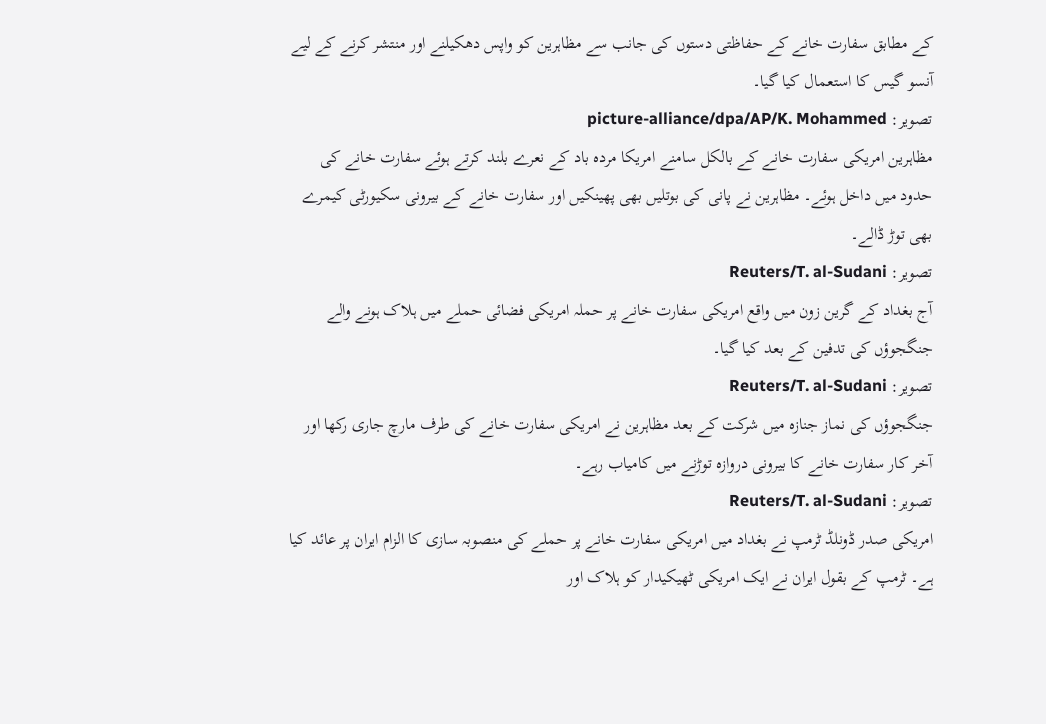کے مطابق سفارت خانے کے حفاظتی دستوں کی جانب سے مظاہرین کو واپس دھکیلنے اور منتشر کرنے کے لیے آنسو گیس کا استعمال کیا گیا۔
تصویر: picture-alliance/dpa/AP/K. Mohammed
مظاہرین امریکی سفارت خانے کے بالکل سامنے امریکا مردہ باد کے نعرے بلند کرتے ہوئے سفارت خانے کی حدود میں داخل ہوئے۔ مظاہرین نے پانی کی بوتلیں بھی پھینکیں اور سفارت خانے کے بیرونی سکیورٹی کیمرے بھی توڑ ڈالے۔
تصویر: Reuters/T. al-Sudani
آج بغداد کے گرین زون میں واقع امریکی سفارت خانے پر حملہ امریکی فضائی حملے میں ہلاک ہونے والے جنگجوؤں کی تدفین کے بعد کیا گیا۔
تصویر: Reuters/T. al-Sudani
جنگجوؤں کی نماز جنازہ میں شرکت کے بعد مظاہرین نے امریکی سفارت خانے کی طرف مارچ جاری رکھا اور آخر کار سفارت خانے کا بیرونی دروازہ توڑنے میں کامیاب رہے۔
تصویر: Reuters/T. al-Sudani
امریکی صدر ڈونلڈ ٹرمپ نے بغداد میں امریکی سفارت خانے پر حملے کی منصوبہ سازی کا الزام ایران پر عائد کیا ہے۔ ٹرمپ کے بقول ایران نے ایک امریکی ٹھیکیدار کو ہلاک اور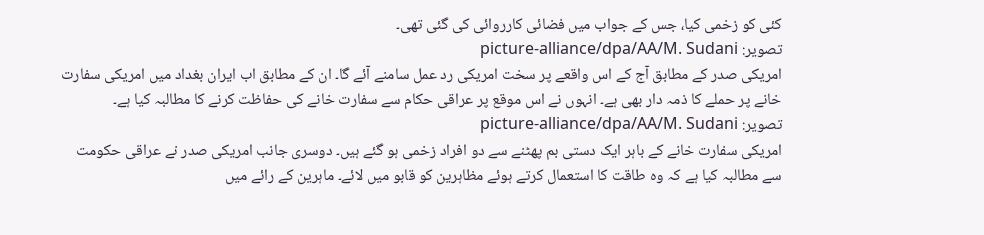کئی کو زخمی کیا، جس کے جواب میں فضائی کارروائی کی گئی تھی۔
تصویر: picture-alliance/dpa/AA/M. Sudani
امریکی صدر کے مطابق آج کے اس واقعے پر سخت امریکی رد عمل سامنے آئے گا۔ ان کے مطابق اب ایران بغداد میں امریکی سفارت خانے پر حملے کا ذمہ دار بھی ہے۔ انہوں نے اس موقع پر عراقی حکام سے سفارت خانے کی حفاظت کرنے کا مطالبہ کیا ہے۔
تصویر: picture-alliance/dpa/AA/M. Sudani
امریکی سفارت خانے کے باہر ایک دستی بم پھٹنے سے دو افراد زخمی ہو گئے ہیں۔ دوسری جانب امریکی صدر نے عراقی حکومت سے مطالبہ کیا ہے کہ وہ طاقت کا استعمال کرتے ہوئے مظاہرین کو قابو میں لائے۔ ماہرین کے رائے میں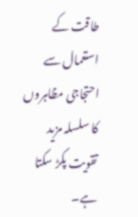طاقت کے استعمال سے احتجاجی مظاہروں کا سلسلہ مزید تقویت پکڑ سکتا ہے۔